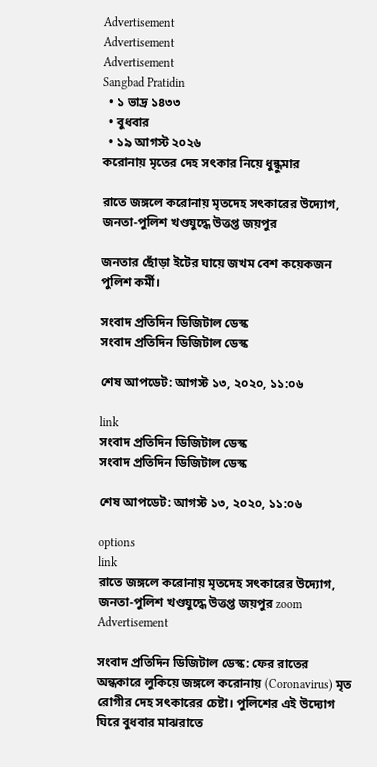Advertisement
Advertisement
Advertisement
Sangbad Pratidin
  • ১ ভাদ্র ১৪৩৩
  • বুধবার
  • ১৯ আগস্ট ২০২৬
করোনায় মৃতের দেহ সৎকার নিয়ে ধুন্ধুমার

রাতে জঙ্গলে করোনায় মৃতদেহ সৎকারের উদ্যোগ, জনতা-পুলিশ খণ্ডযুদ্ধে উত্তপ্ত জয়পুর

জনতার ছোঁড়া ইটের ঘায়ে জখম বেশ কয়েকজন পুলিশ কর্মী।

সংবাদ প্রতিদিন ডিজিটাল ডেস্ক
সংবাদ প্রতিদিন ডিজিটাল ডেস্ক

শেষ আপডেট: আগস্ট ১৩, ২০২০, ১১:০৬

link
সংবাদ প্রতিদিন ডিজিটাল ডেস্ক
সংবাদ প্রতিদিন ডিজিটাল ডেস্ক

শেষ আপডেট: আগস্ট ১৩, ২০২০, ১১:০৬

options
link
রাতে জঙ্গলে করোনায় মৃতদেহ সৎকারের উদ্যোগ, জনতা-পুলিশ খণ্ডযুদ্ধে উত্তপ্ত জয়পুর zoom
Advertisement

সংবাদ প্রতিদিন ডিজিটাল ডেস্ক: ফের রাতের অন্ধকারে লুকিয়ে জঙ্গলে করোনায় (Coronavirus) মৃত রোগীর দেহ সৎকারের চেষ্টা। পুলিশের এই উদ্যোগ ঘিরে বুধবার মাঝরাতে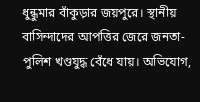ধুন্ধুমার বাঁকুড়ার জয়পুরে। স্থানীয় বাসিন্দাদের আপত্তির জেরে জনতা-পুলিশ খণ্ডযুদ্ধ বেঁধে যায়। অভিযোগ,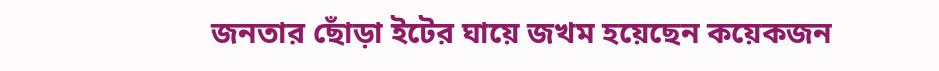জনতার ছোঁড়া ইটের ঘায়ে জখম হয়েছেন কয়েকজন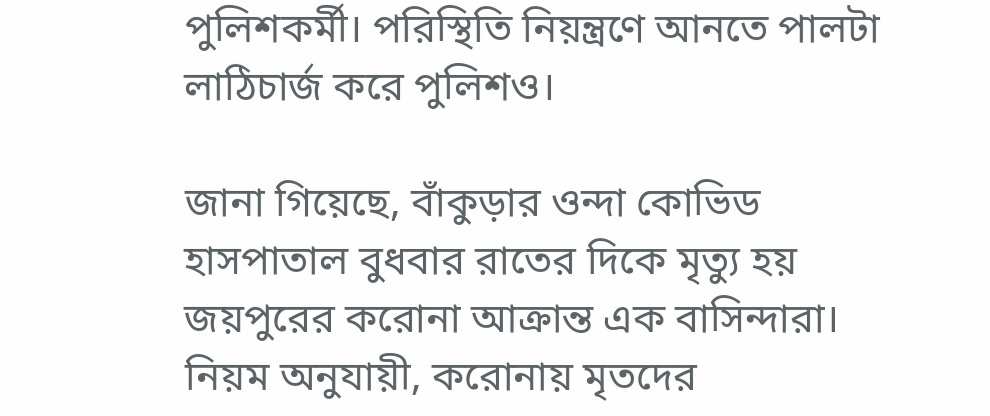পুলিশকর্মী। পরিস্থিতি নিয়ন্ত্রণে আনতে পালটা লাঠিচার্জ করে পুলিশও।

জানা গিয়েছে, বাঁকুড়ার ওন্দা কোভিড হাসপাতাল বুধবার রাতের দিকে মৃত্যু হয় জয়পুরের করোনা আক্রান্ত এক বাসিন্দারা। নিয়ম অনুযায়ী, করোনায় মৃতদের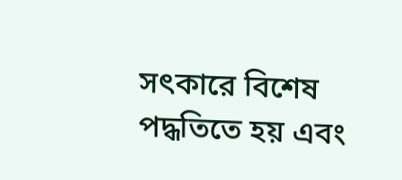সৎকারে বিশেষ পদ্ধতিতে হয় এবং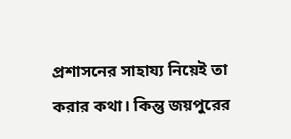প্রশাসনের সাহায্য নিয়েই তা করার কথা। কিন্তু জয়পুরের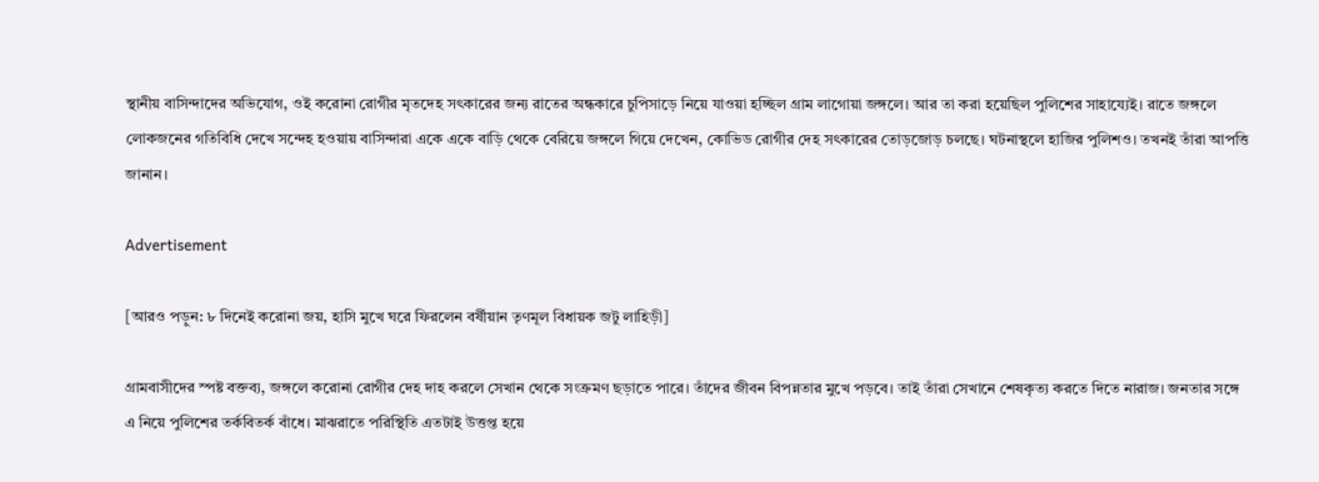স্থানীয় বাসিন্দাদের অভিযোগ, ওই করোনা রোগীর মৃতদেহ সৎকারের জন্য রাতের অন্ধকারে চুপিসাড়ে নিয়ে যাওয়া হচ্ছিল গ্রাম লাগোয়া জঙ্গলে। আর তা করা হয়েছিল পুলিশের সাহায্যেই। রাতে জঙ্গলে লোকজনের গতিবিধি দেখে সন্দেহ হওয়ায় বাসিন্দারা একে একে বাড়ি থেকে বেরিয়ে জঙ্গলে গিয়ে দেখেন, কোভিড রোগীর দেহ সৎকারের তোড়জোড় চলছে। ঘটনাস্থলে হাজির পুলিশও। তখনই তাঁরা আপত্তি জানান।

Advertisement

[আরও পড়ুন: ৮ দিনেই করোনা জয়, হাসি মুখে ঘরে ফিরলেন বর্ষীয়ান তৃণমূল বিধায়ক জটু লাহিড়ী]

গ্রামবাসীদের স্পষ্ট বক্তব্য, জঙ্গলে করোনা রোগীর দেহ দাহ করলে সেখান থেকে সংক্রমণ ছড়াতে পারে। তাঁদের জীবন বিপন্নতার মুখে পড়বে। তাই তাঁরা সেখানে শেষকৃত্য করতে দিতে নারাজ। জনতার সঙ্গে এ নিয়ে পুলিশের তর্কবিতর্ক বাঁধে। মাঝরাতে পরিস্থিতি এতটাই উত্তপ্ত হয়ে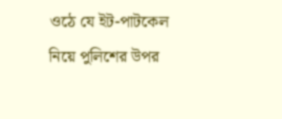ওঠে যে ইট-পাটকেল নিয়ে পুলিশের উপর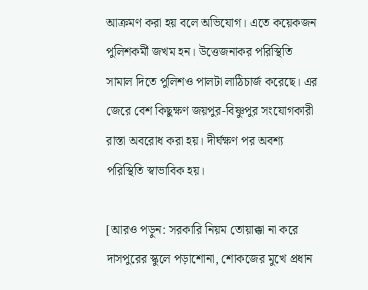আক্রমণ করা হয় বলে অভিযোগ। এতে কয়েকজন পুলিশকর্মী জখম হন। উত্তেজনাকর পরিস্থিতি সামাল দিতে পুলিশও পালটা লাঠিচার্জ করেছে। এর জেরে বেশ কিছুক্ষণ জয়পুর-বিষ্ণুপুর সংযোগকারী রাস্তা অবরোধ করা হয়। দীর্ঘক্ষণ পর অবশ্য পরিস্থিতি স্বাভাবিক হয়।

[আরও পড়ুন: সরকারি নিয়ম তোয়াক্কা না করে দাসপুরের স্কুলে পড়াশোনা, শোকজের মুখে প্রধান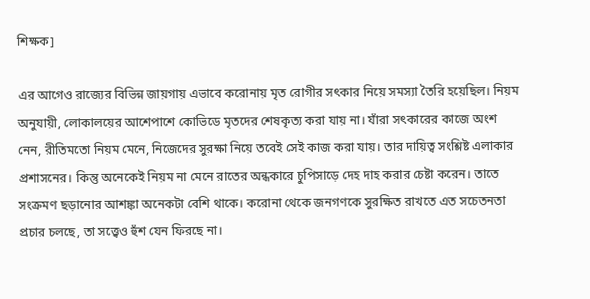শিক্ষক]

এর আগেও রাজ্যের বিভিন্ন জায়গায় এভাবে করোনায় মৃত রোগীর সৎকার নিয়ে সমস্যা তৈরি হয়েছিল। নিয়ম অনুযায়ী, লোকালয়ের আশেপাশে কোভিডে মৃতদের শেষকৃত্য করা যায় না। যাঁরা সৎকারের কাজে অংশ নেন, রীতিমতো নিয়ম মেনে, নিজেদের সুরক্ষা নিয়ে তবেই সেই কাজ করা যায়। তার দায়িত্ব সংশ্লিষ্ট এলাকার প্রশাসনের। কিন্তু অনেকেই নিয়ম না মেনে রাতের অন্ধকারে চুপিসাড়ে দেহ দাহ করার চেষ্টা করেন। তাতে সংক্রমণ ছড়ানোর আশঙ্কা অনেকটা বেশি থাকে। করোনা থেকে জনগণকে সুরক্ষিত রাখতে এত সচেতনতা প্রচার চলছে, তা সত্ত্বেও হুঁশ যেন ফিরছে না।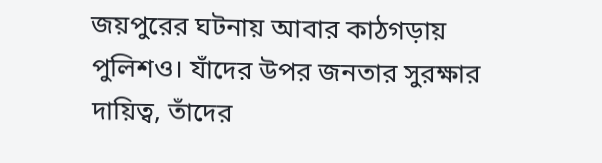জয়পুরের ঘটনায় আবার কাঠগড়ায় পুলিশও। যাঁদের উপর জনতার সুরক্ষার দায়িত্ব, তাঁদের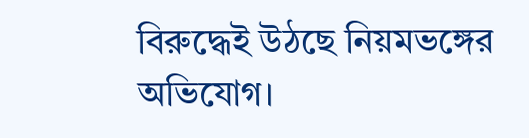বিরুদ্ধেই উঠছে নিয়মভঙ্গের অভিযোগ।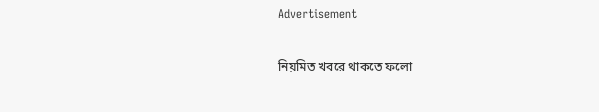Advertisement

নিয়মিত খবরে থাকতে ফলো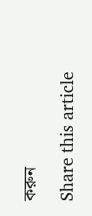করুন

Share this article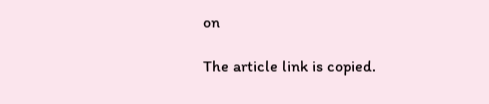on

The article link is copied.